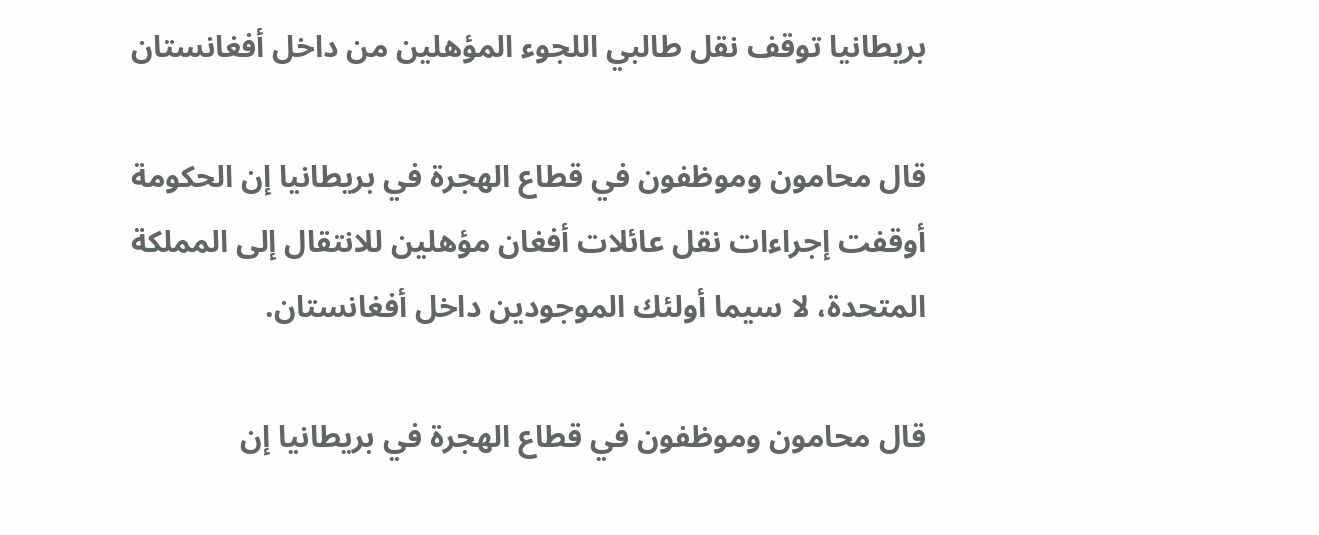بريطانيا توقف نقل طالبي اللجوء المؤهلين من داخل أفغانستان

قال محامون وموظفون في قطاع الهجرة في بريطانيا إن الحكومة أوقفت إجراءات نقل عائلات أفغان مؤهلين للانتقال إلى المملكة المتحدة، لا سيما أولئك الموجودين داخل أفغانستان.

قال محامون وموظفون في قطاع الهجرة في بريطانيا إن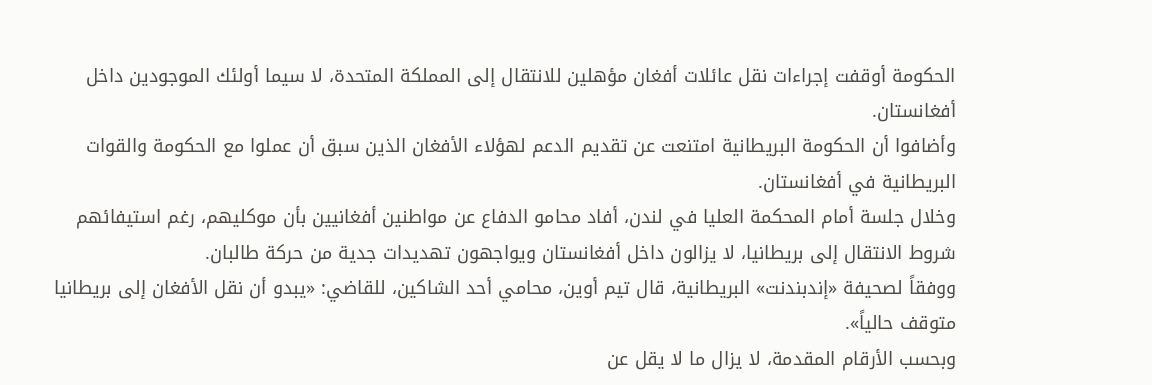الحكومة أوقفت إجراءات نقل عائلات أفغان مؤهلين للانتقال إلى المملكة المتحدة، لا سيما أولئك الموجودين داخل أفغانستان.
وأضافوا أن الحكومة البريطانية امتنعت عن تقديم الدعم لهؤلاء الأفغان الذين سبق أن عملوا مع الحكومة والقوات البريطانية في أفغانستان.
وخلال جلسة أمام المحكمة العليا في لندن، أفاد محامو الدفاع عن مواطنين أفغانيين بأن موكليهم، رغم استيفائهم شروط الانتقال إلى بريطانيا، لا يزالون داخل أفغانستان ويواجهون تهديدات جدية من حركة طالبان.
ووفقاً لصحيفة «إندبندنت» البريطانية، قال تيم أوين، محامي أحد الشاكين، للقاضي: «يبدو أن نقل الأفغان إلى بريطانيا متوقف حالياً».
وبحسب الأرقام المقدمة، لا يزال ما لا يقل عن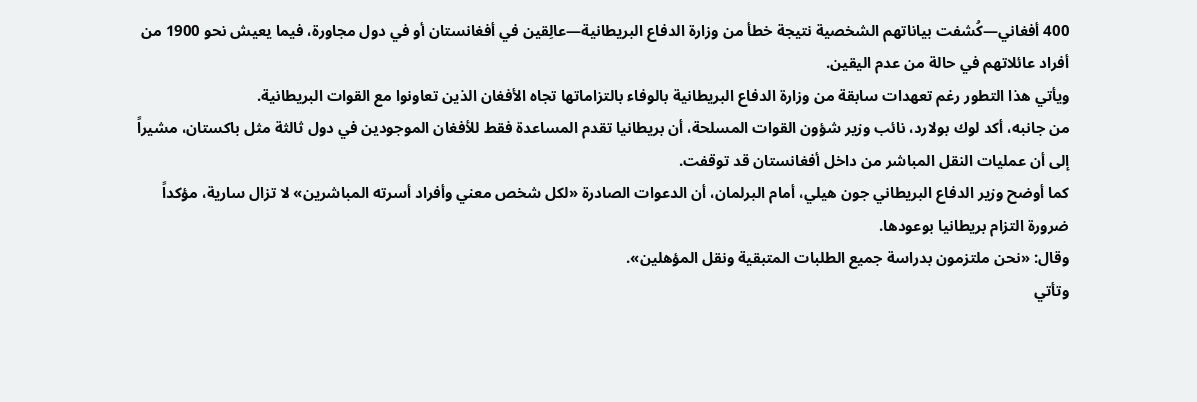400 أفغاني—كُشفت بياناتهم الشخصية نتيجة خطأ من وزارة الدفاع البريطانية—عالِقين في أفغانستان أو في دول مجاورة، فيما يعيش نحو 1900 من أفراد عائلاتهم في حالة من عدم اليقين.
ويأتي هذا التطور رغم تعهدات سابقة من وزارة الدفاع البريطانية بالوفاء بالتزاماتها تجاه الأفغان الذين تعاونوا مع القوات البريطانية.
من جانبه، أكد لوك بولارد، نائب وزير شؤون القوات المسلحة، أن بريطانيا تقدم المساعدة فقط للأفغان الموجودين في دول ثالثة مثل باكستان، مشيراً إلى أن عمليات النقل المباشر من داخل أفغانستان قد توقفت.
كما أوضح وزير الدفاع البريطاني جون هيلي، أمام البرلمان، أن الدعوات الصادرة «لكل شخص معني وأفراد أسرته المباشرين» لا تزال سارية، مؤكداً ضرورة التزام بريطانيا بوعودها.
وقال: «نحن ملتزمون بدراسة جميع الطلبات المتبقية ونقل المؤهلين».
وتأتي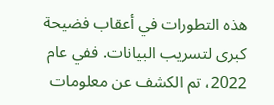هذه التطورات في أعقاب فضيحة كبرى لتسريب البيانات. ففي عام 2022، تم الكشف عن معلومات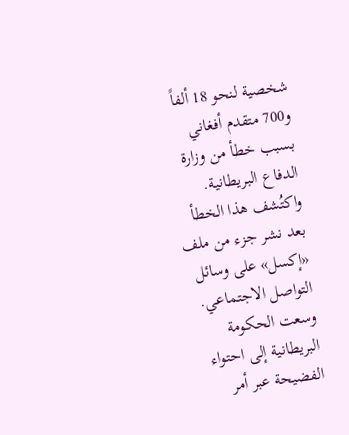شخصية لنحو 18 ألفاً و700 متقدم أفغاني بسبب خطأ من وزارة الدفاع البريطانية.
واكتُشف هذا الخطأ بعد نشر جزء من ملف «إكسل» على وسائل التواصل الاجتماعي. وسعت الحكومة البريطانية إلى احتواء الفضيحة عبر أمر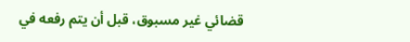قضائي غير مسبوق، قبل أن يتم رفعه في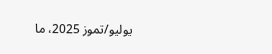يوليو/تموز 2025، ما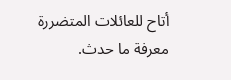أتاح للعائلات المتضررة معرفة ما حدث.